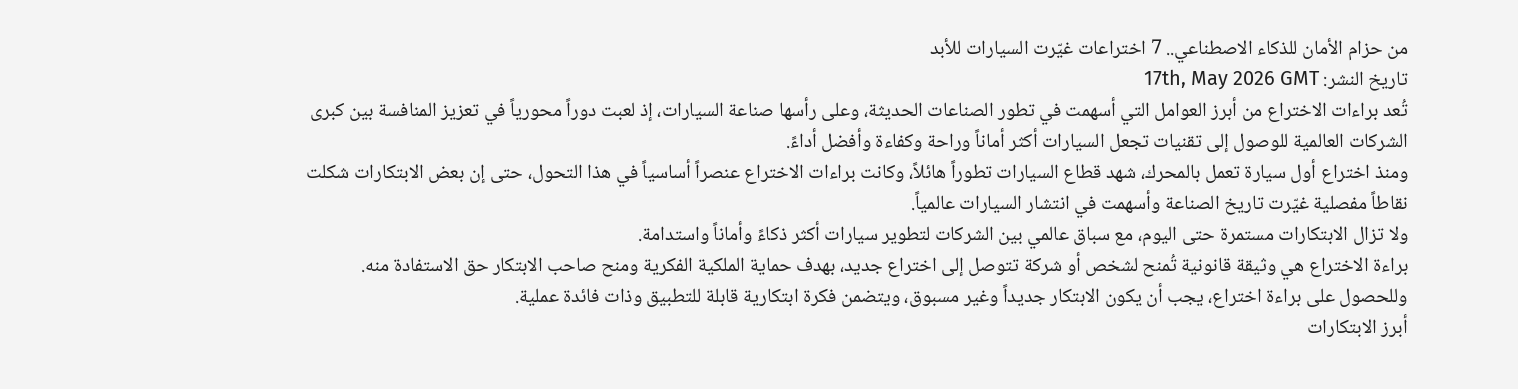من حزام الأمان للذكاء الاصطناعي.. 7 اختراعات غيّرت السيارات للأبد
تاريخ النشر: 17th, May 2026 GMT
تُعد براءات الاختراع من أبرز العوامل التي أسهمت في تطور الصناعات الحديثة، وعلى رأسها صناعة السيارات، إذ لعبت دوراً محورياً في تعزيز المنافسة بين كبرى الشركات العالمية للوصول إلى تقنيات تجعل السيارات أكثر أماناً وراحة وكفاءة وأفضل أداءً.
ومنذ اختراع أول سيارة تعمل بالمحرك، شهد قطاع السيارات تطوراً هائلاً، وكانت براءات الاختراع عنصراً أساسياً في هذا التحول، حتى إن بعض الابتكارات شكلت نقاطاً مفصلية غيّرت تاريخ الصناعة وأسهمت في انتشار السيارات عالمياً.
ولا تزال الابتكارات مستمرة حتى اليوم، مع سباق عالمي بين الشركات لتطوير سيارات أكثر ذكاءً وأماناً واستدامة.
براءة الاختراع هي وثيقة قانونية تُمنح لشخص أو شركة تتوصل إلى اختراع جديد، بهدف حماية الملكية الفكرية ومنح صاحب الابتكار حق الاستفادة منه.
وللحصول على براءة اختراع، يجب أن يكون الابتكار جديداً وغير مسبوق، ويتضمن فكرة ابتكارية قابلة للتطبيق وذات فائدة عملية.
أبرز الابتكارات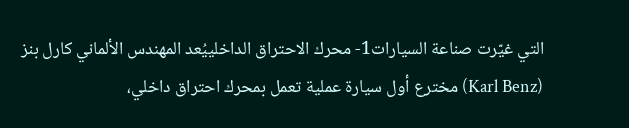التي غيّرت صناعة السيارات1- محرك الاحتراق الداخلييُعد المهندس الألماني كارل بنز (Karl Benz) مخترع أول سيارة عملية تعمل بمحرك احتراق داخلي،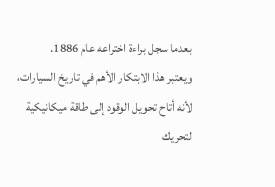بعدما سجل براءة اختراعه عام 1886.
ويعتبر هذا الابتكار الأهم في تاريخ السيارات، لأنه أتاح تحويل الوقود إلى طاقة ميكانيكية لتحريك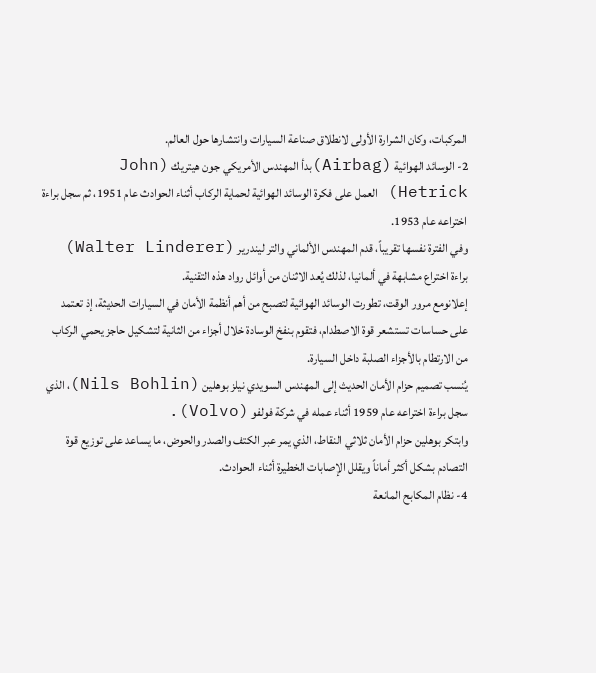المركبات، وكان الشرارة الأولى لانطلاق صناعة السيارات وانتشارها حول العالم.
2- الوسائد الهوائية (Airbag)بدأ المهندس الأمريكي جون هيتريك (John Hetrick) العمل على فكرة الوسائد الهوائية لحماية الركاب أثناء الحوادث عام 1951، ثم سجل براءة اختراعه عام 1953.
وفي الفترة نفسها تقريباً، قدم المهندس الألماني والتر ليندرير (Walter Linderer) براءة اختراع مشابهة في ألمانيا، لذلك يُعد الاثنان من أوائل رواد هذه التقنية.
إعلانومع مرور الوقت، تطورت الوسائد الهوائية لتصبح من أهم أنظمة الأمان في السيارات الحديثة، إذ تعتمد على حساسات تستشعر قوة الاصطدام، فتقوم بنفخ الوسادة خلال أجزاء من الثانية لتشكيل حاجز يحمي الركاب من الارتطام بالأجزاء الصلبة داخل السيارة.
يُنسب تصميم حزام الأمان الحديث إلى المهندس السويدي نيلز بوهلين (Nils Bohlin)، الذي سجل براءة اختراعه عام 1959 أثناء عمله في شركة فولفو (Volvo).
وابتكر بوهلين حزام الأمان ثلاثي النقاط، الذي يمر عبر الكتف والصدر والحوض، ما يساعد على توزيع قوة التصادم بشكل أكثر أماناً ويقلل الإصابات الخطيرة أثناء الحوادث.
4- نظام المكابح المانعة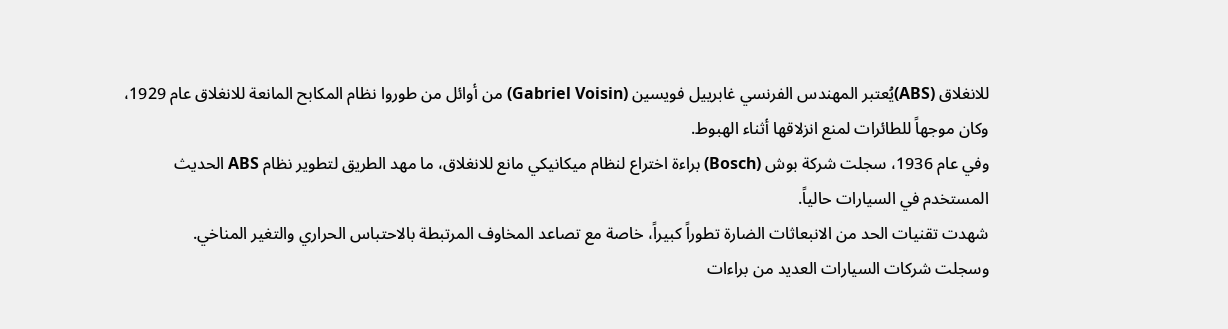للانغلاق (ABS)يُعتبر المهندس الفرنسي غابرييل فويسين (Gabriel Voisin) من أوائل من طوروا نظام المكابح المانعة للانغلاق عام 1929، وكان موجهاً للطائرات لمنع انزلاقها أثناء الهبوط.
وفي عام 1936، سجلت شركة بوش (Bosch) براءة اختراع لنظام ميكانيكي مانع للانغلاق، ما مهد الطريق لتطوير نظام ABS الحديث المستخدم في السيارات حالياً.
شهدت تقنيات الحد من الانبعاثات الضارة تطوراً كبيراً، خاصة مع تصاعد المخاوف المرتبطة بالاحتباس الحراري والتغير المناخي.
وسجلت شركات السيارات العديد من براءات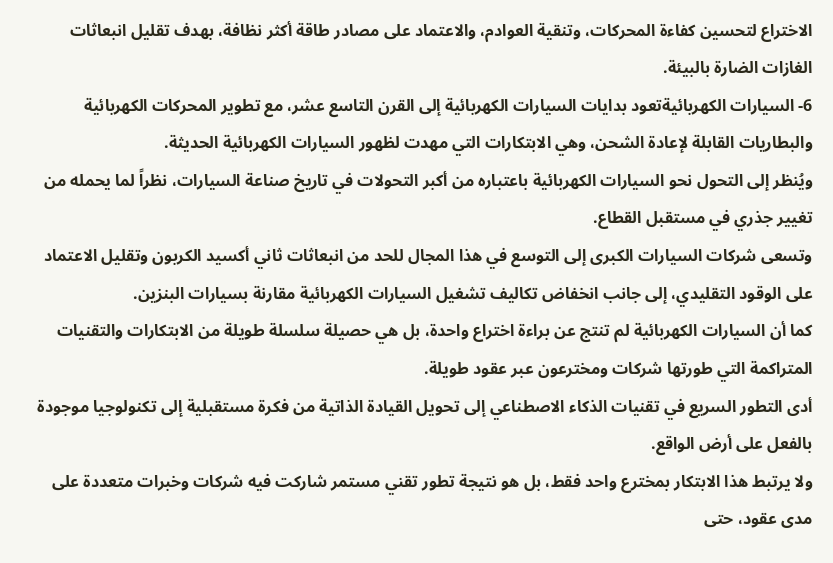الاختراع لتحسين كفاءة المحركات، وتنقية العوادم، والاعتماد على مصادر طاقة أكثر نظافة، بهدف تقليل انبعاثات الغازات الضارة بالبيئة.
6- السيارات الكهربائيةتعود بدايات السيارات الكهربائية إلى القرن التاسع عشر، مع تطوير المحركات الكهربائية والبطاريات القابلة لإعادة الشحن، وهي الابتكارات التي مهدت لظهور السيارات الكهربائية الحديثة.
ويُنظر إلى التحول نحو السيارات الكهربائية باعتباره من أكبر التحولات في تاريخ صناعة السيارات، نظراً لما يحمله من تغيير جذري في مستقبل القطاع.
وتسعى شركات السيارات الكبرى إلى التوسع في هذا المجال للحد من انبعاثات ثاني أكسيد الكربون وتقليل الاعتماد على الوقود التقليدي، إلى جانب انخفاض تكاليف تشغيل السيارات الكهربائية مقارنة بسيارات البنزين.
كما أن السيارات الكهربائية لم تنتج عن براءة اختراع واحدة، بل هي حصيلة سلسلة طويلة من الابتكارات والتقنيات المتراكمة التي طورتها شركات ومخترعون عبر عقود طويلة.
أدى التطور السريع في تقنيات الذكاء الاصطناعي إلى تحويل القيادة الذاتية من فكرة مستقبلية إلى تكنولوجيا موجودة بالفعل على أرض الواقع.
ولا يرتبط هذا الابتكار بمخترع واحد فقط، بل هو نتيجة تطور تقني مستمر شاركت فيه شركات وخبرات متعددة على مدى عقود، حتى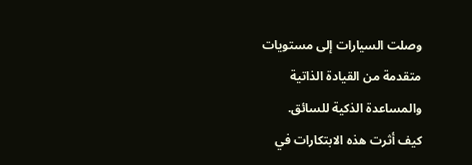وصلت السيارات إلى مستويات متقدمة من القيادة الذاتية والمساعدة الذكية للسائق.
كيف أثرت هذه الابتكارات في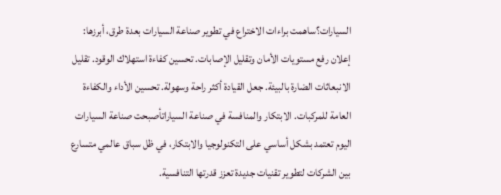السيارات؟ساهمت براءات الاختراع في تطوير صناعة السيارات بعدة طرق، أبرزها:
إعلان رفع مستويات الأمان وتقليل الإصابات. تحسين كفاءة استهلاك الوقود. تقليل الانبعاثات الضارة بالبيئة. جعل القيادة أكثر راحة وسهولة. تحسين الأداء والكفاءة العامة للمركبات. الابتكار والمنافسة في صناعة السياراتأصبحت صناعة السيارات اليوم تعتمد بشكل أساسي على التكنولوجيا والابتكار، في ظل سباق عالمي متسارع بين الشركات لتطوير تقنيات جديدة تعزز قدرتها التنافسية.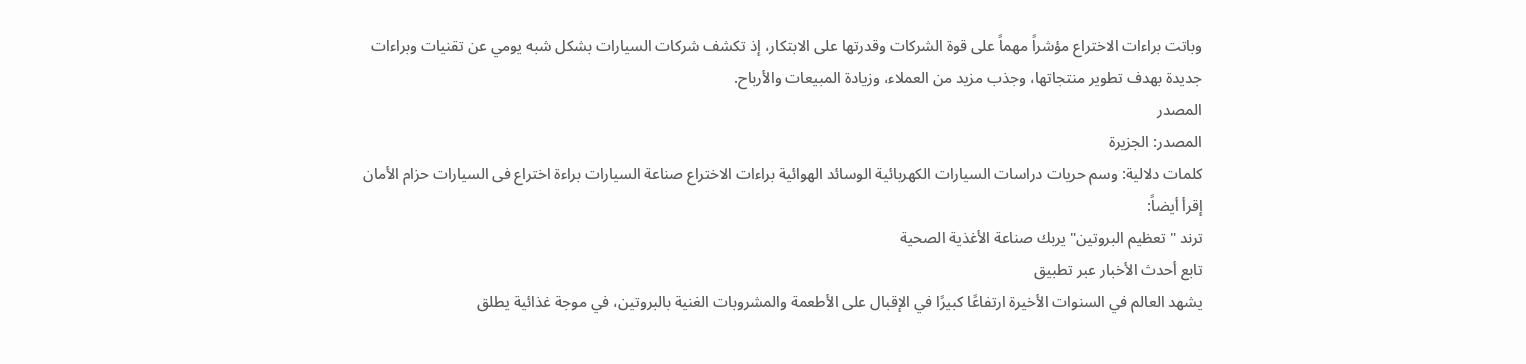وباتت براءات الاختراع مؤشراً مهماً على قوة الشركات وقدرتها على الابتكار، إذ تكشف شركات السيارات بشكل شبه يومي عن تقنيات وبراءات جديدة بهدف تطوير منتجاتها، وجذب مزيد من العملاء، وزيادة المبيعات والأرباح.
المصدر
المصدر: الجزيرة
كلمات دلالية: وسم حريات دراسات السیارات الکهربائیة الوسائد الهوائیة براءات الاختراع صناعة السیارات براءة اختراع فی السیارات حزام الأمان
إقرأ أيضاً:
ترند "تعظيم البروتين" يربك صناعة الأغذية الصحية
تابع أحدث الأخبار عبر تطبيق
يشهد العالم في السنوات الأخيرة ارتفاعًا كبيرًا في الإقبال على الأطعمة والمشروبات الغنية بالبروتين، في موجة غذائية يطلق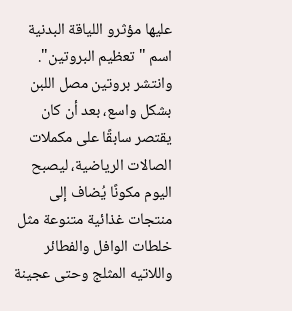عليها مؤثرو اللياقة البدنية اسم "تعظيم البروتين".
وانتشر بروتين مصل اللبن بشكل واسع، بعد أن كان يقتصر سابقًا على مكملات الصالات الرياضية، ليصبح اليوم مكونًا يُضاف إلى منتجات غذائية متنوعة مثل خلطات الوافل والفطائر واللاتيه المثلج وحتى عجينة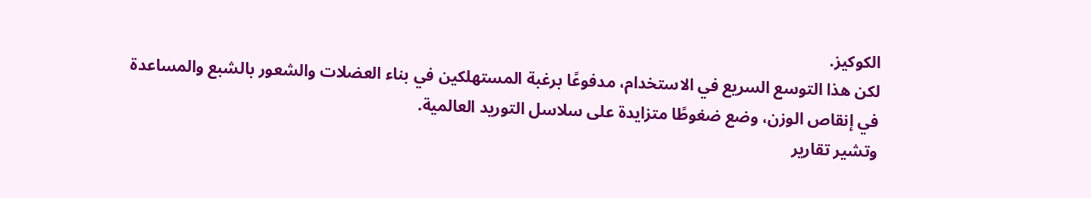الكوكيز.
لكن هذا التوسع السريع في الاستخدام، مدفوعًا برغبة المستهلكين في بناء العضلات والشعور بالشبع والمساعدة في إنقاص الوزن، وضع ضغوطًا متزايدة على سلاسل التوريد العالمية.
وتشير تقارير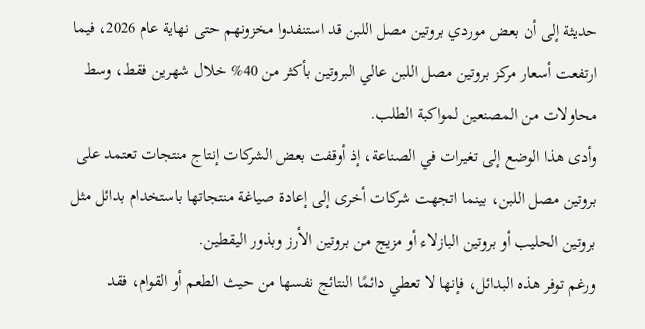حديثة إلى أن بعض موردي بروتين مصل اللبن قد استنفدوا مخزونهم حتى نهاية عام 2026، فيما ارتفعت أسعار مركز بروتين مصل اللبن عالي البروتين بأكثر من 40% خلال شهرين فقط، وسط محاولات من المصنعين لمواكبة الطلب.
وأدى هذا الوضع إلى تغيرات في الصناعة، إذ أوقفت بعض الشركات إنتاج منتجات تعتمد على بروتين مصل اللبن، بينما اتجهت شركات أخرى إلى إعادة صياغة منتجاتها باستخدام بدائل مثل بروتين الحليب أو بروتين البازلاء أو مزيج من بروتين الأرز وبذور اليقطين.
ورغم توفر هذه البدائل، فإنها لا تعطي دائمًا النتائج نفسها من حيث الطعم أو القوام، فقد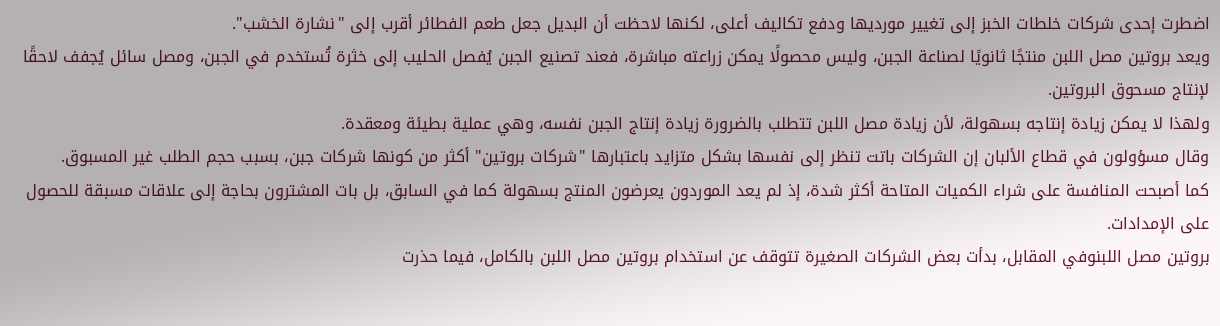اضطرت إحدى شركات خلطات الخبز إلى تغيير مورديها ودفع تكاليف أعلى، لكنها لاحظت أن البديل جعل طعم الفطائر أقرب إلى "نشارة الخشب".
ويعد بروتين مصل اللبن منتجًا ثانويًا لصناعة الجبن، وليس محصولًا يمكن زراعته مباشرة، فعند تصنيع الجبن يُفصل الحليب إلى خثرة تُستخدم في الجبن، ومصل سائل يُجفف لاحقًا لإنتاج مسحوق البروتين.
ولهذا لا يمكن زيادة إنتاجه بسهولة، لأن زيادة مصل اللبن تتطلب بالضرورة زيادة إنتاج الجبن نفسه، وهي عملية بطيئة ومعقدة.
وقال مسؤولون في قطاع الألبان إن الشركات باتت تنظر إلى نفسها بشكل متزايد باعتبارها "شركات بروتين" أكثر من كونها شركات جبن، بسبب حجم الطلب غير المسبوق.
كما أصبحت المنافسة على شراء الكميات المتاحة أكثر شدة، إذ لم يعد الموردون يعرضون المنتج بسهولة كما في السابق، بل بات المشترون بحاجة إلى علاقات مسبقة للحصول على الإمدادات.
بروتين مصل اللبنوفي المقابل، بدأت بعض الشركات الصغيرة تتوقف عن استخدام بروتين مصل اللبن بالكامل، فيما حذرت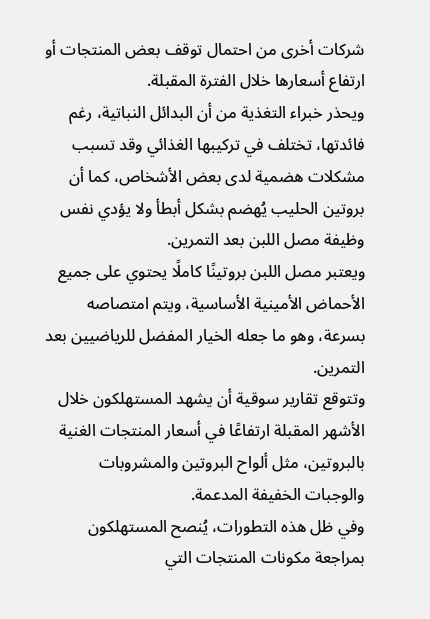شركات أخرى من احتمال توقف بعض المنتجات أو ارتفاع أسعارها خلال الفترة المقبلة.
ويحذر خبراء التغذية من أن البدائل النباتية، رغم فائدتها، تختلف في تركيبها الغذائي وقد تسبب مشكلات هضمية لدى بعض الأشخاص، كما أن بروتين الحليب يُهضم بشكل أبطأ ولا يؤدي نفس وظيفة مصل اللبن بعد التمرين.
ويعتبر مصل اللبن بروتينًا كاملًا يحتوي على جميع الأحماض الأمينية الأساسية، ويتم امتصاصه بسرعة، وهو ما جعله الخيار المفضل للرياضيين بعد التمرين.
وتتوقع تقارير سوقية أن يشهد المستهلكون خلال الأشهر المقبلة ارتفاعًا في أسعار المنتجات الغنية بالبروتين، مثل ألواح البروتين والمشروبات والوجبات الخفيفة المدعمة.
وفي ظل هذه التطورات، يُنصح المستهلكون بمراجعة مكونات المنتجات التي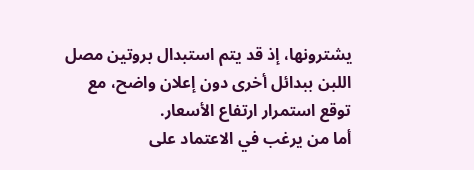يشترونها، إذ قد يتم استبدال بروتين مصل اللبن ببدائل أخرى دون إعلان واضح، مع توقع استمرار ارتفاع الأسعار.
أما من يرغب في الاعتماد على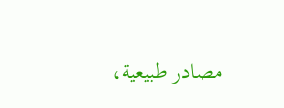مصادر طبيعية،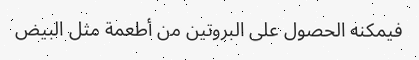فيمكنه الحصول على البروتين من أطعمة مثل البيض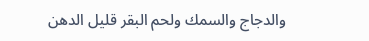والدجاج والسمك ولحم البقر قليل الدهن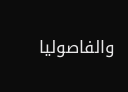والفاصوليا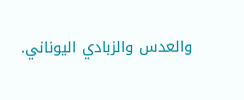والعدس والزبادي اليوناني.